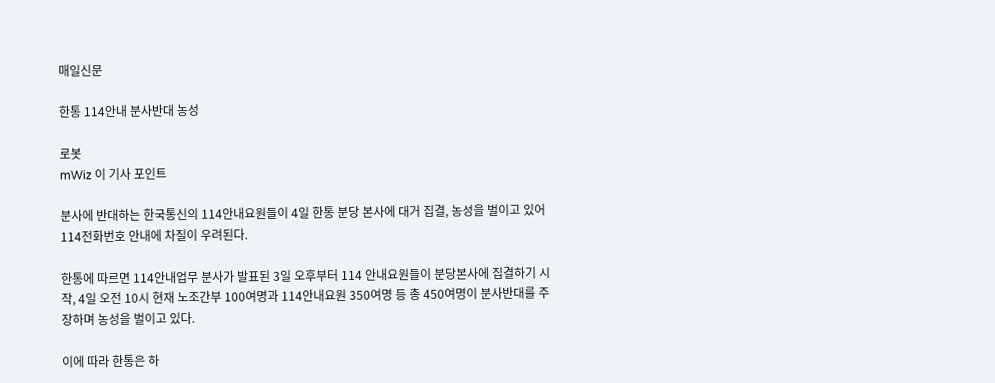매일신문

한통 114안내 분사반대 농성

로봇
mWiz 이 기사 포인트

분사에 반대하는 한국통신의 114안내요원들이 4일 한통 분당 본사에 대거 집결, 농성을 벌이고 있어 114전화번호 안내에 차질이 우려된다.

한통에 따르면 114안내업무 분사가 발표된 3일 오후부터 114 안내요원들이 분당본사에 집결하기 시작, 4일 오전 10시 현재 노조간부 100여명과 114안내요원 350여명 등 총 450여명이 분사반대를 주장하며 농성을 벌이고 있다.

이에 따라 한통은 하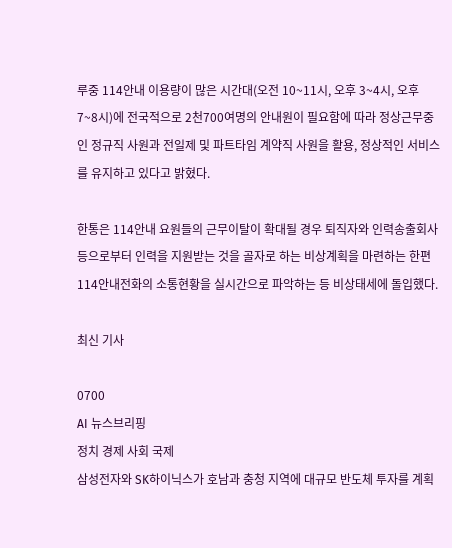루중 114안내 이용량이 많은 시간대(오전 10~11시, 오후 3~4시, 오후 7~8시)에 전국적으로 2천700여명의 안내원이 필요함에 따라 정상근무중인 정규직 사원과 전일제 및 파트타임 계약직 사원을 활용, 정상적인 서비스를 유지하고 있다고 밝혔다.

한통은 114안내 요원들의 근무이탈이 확대될 경우 퇴직자와 인력송출회사 등으로부터 인력을 지원받는 것을 골자로 하는 비상계획을 마련하는 한편 114안내전화의 소통현황을 실시간으로 파악하는 등 비상태세에 돌입했다.

최신 기사

0700
AI 뉴스브리핑
정치 경제 사회 국제
삼성전자와 SK하이닉스가 호남과 충청 지역에 대규모 반도체 투자를 계획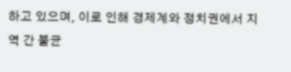하고 있으며, 이로 인해 경제계와 정치권에서 지역 간 불균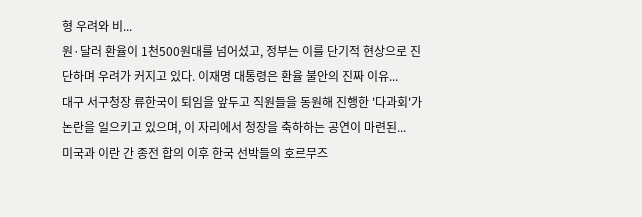형 우려와 비...
원·달러 환율이 1천500원대를 넘어섰고, 정부는 이를 단기적 현상으로 진단하며 우려가 커지고 있다. 이재명 대통령은 환율 불안의 진짜 이유...
대구 서구청장 류한국이 퇴임을 앞두고 직원들을 동원해 진행한 '다과회'가 논란을 일으키고 있으며, 이 자리에서 청장을 축하하는 공연이 마련된...
미국과 이란 간 종전 합의 이후 한국 선박들의 호르무즈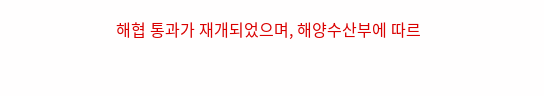해협 통과가 재개되었으며, 해양수산부에 따르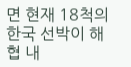면 현재 18척의 한국 선박이 해협 내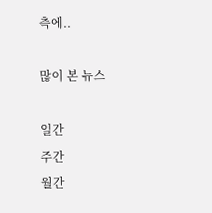측에..

많이 본 뉴스

일간
주간
월간